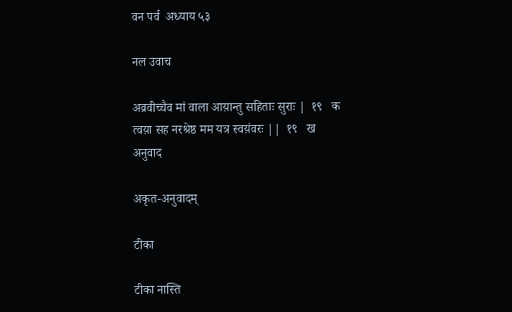वन पर्व  अध्याय ५३

नल उवाच

अव्रवीच्चैव मां वाला आय़ान्तु सहिताः सुराः |  १९   क
त्वय़ा सह नरश्रेष्ठ मम यत्र स्वय़ंवरः ||  १९   ख
अनुवाद

अकृत-अनुवादम्

टीका

टीका नास्ति